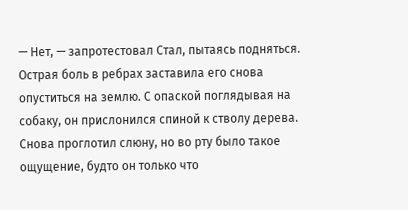— Нет, — запротестовал Стал, пытаясь подняться. Острая боль в ребрах заставила его снова опуститься на землю. С опаской поглядывая на собаку, он прислонился спиной к стволу дерева. Снова проглотил слюну, но во рту было такое ощущение, будто он только что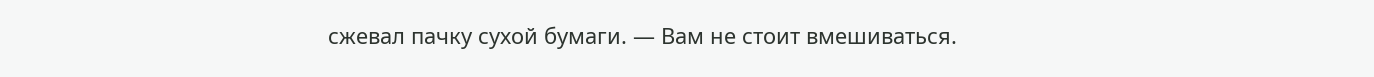сжевал пачку сухой бумаги. — Вам не стоит вмешиваться.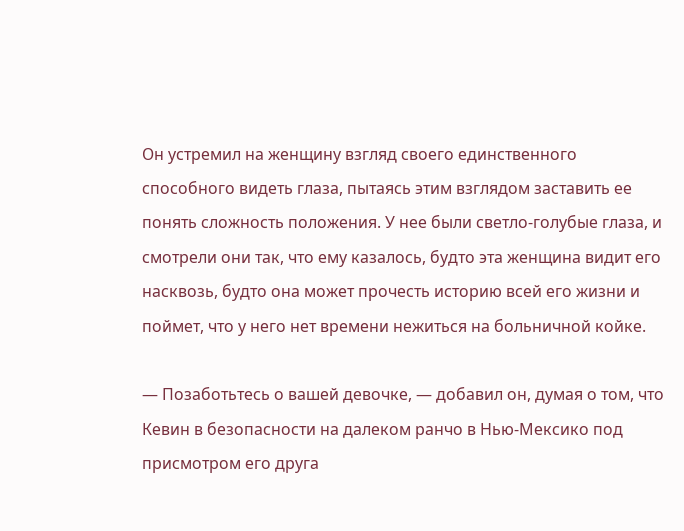Он устремил на женщину взгляд своего единственного способного видеть глаза, пытаясь этим взглядом заставить ее понять сложность положения. У нее были светло-голубые глаза, и смотрели они так, что ему казалось, будто эта женщина видит его насквозь, будто она может прочесть историю всей его жизни и поймет, что у него нет времени нежиться на больничной койке.

— Позаботьтесь о вашей девочке, — добавил он, думая о том, что Кевин в безопасности на далеком ранчо в Нью-Мексико под присмотром его друга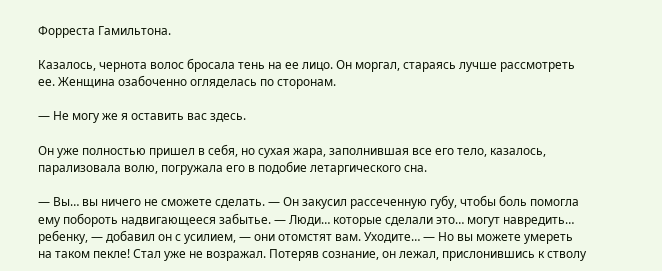Форреста Гамильтона.

Казалось, чернота волос бросала тень на ее лицо. Он моргал, стараясь лучше рассмотреть ее. Женщина озабоченно огляделась по сторонам.

— Не могу же я оставить вас здесь.

Он уже полностью пришел в себя, но сухая жара, заполнившая все его тело, казалось, парализовала волю, погружала его в подобие летаргического сна.

— Вы… вы ничего не сможете сделать. — Он закусил рассеченную губу, чтобы боль помогла ему побороть надвигающееся забытье. — Люди… которые сделали это… могут навредить… ребенку, — добавил он с усилием, — они отомстят вам. Уходите… — Но вы можете умереть на таком пекле! Стал уже не возражал. Потеряв сознание, он лежал, прислонившись к стволу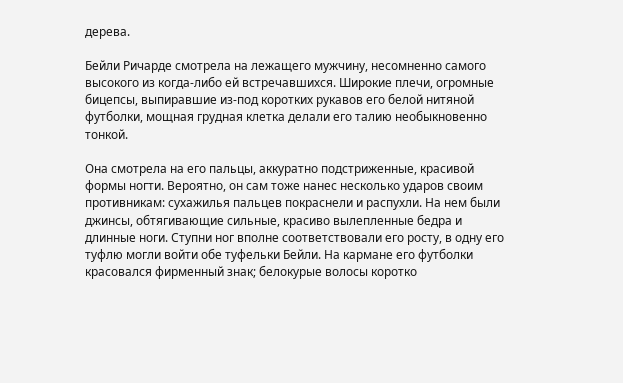дерева.

Бейли Ричарде смотрела на лежащего мужчину, несомненно самого высокого из когда-либо ей встречавшихся. Широкие плечи, огромные бицепсы, выпиравшие из-под коротких рукавов его белой нитяной футболки, мощная грудная клетка делали его талию необыкновенно тонкой.

Она смотрела на его пальцы, аккуратно подстриженные, красивой формы ногти. Вероятно, он сам тоже нанес несколько ударов своим противникам: сухажилья пальцев покраснели и распухли. На нем были джинсы, обтягивающие сильные, красиво вылепленные бедра и длинные ноги. Ступни ног вполне соответствовали его росту, в одну его туфлю могли войти обе туфельки Бейли. На кармане его футболки красовался фирменный знак; белокурые волосы коротко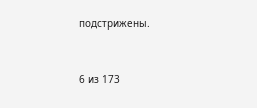подстрижены.



6 из 173